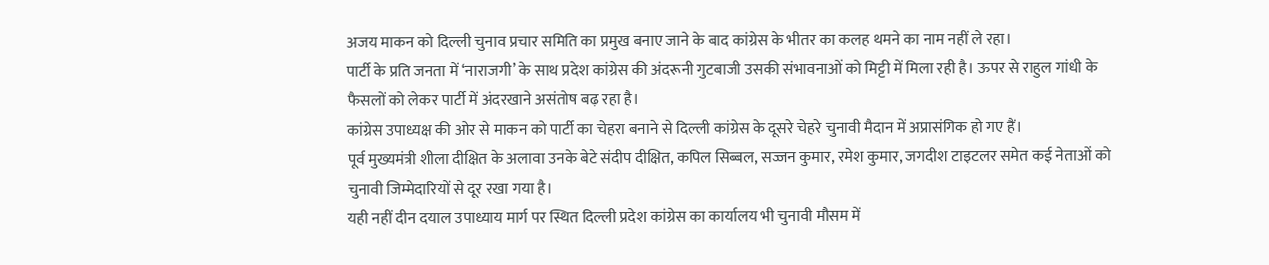अजय माकन को दिल्ली चुनाव प्रचार समिति का प्रमुख बनाए जाने के बाद कांग्रेस के भीतर का कलह थमने का नाम नहीं ले रहा।
पार्टी के प्रति जनता में ‘नाराजगी’ के साथ प्रदेश कांग्रेस की अंदरूनी गुटबाजी उसकी संभावनाओं को मिट्टी में मिला रही है। ऊपर से राहुल गांधी के फैसलों को लेकर पार्टी में अंदरखाने असंतोष बढ़ रहा है।
कांग्रेस उपाध्यक्ष की ओर से माकन को पार्टी का चेहरा बनाने से दिल्ली कांग्रेस के दूसरे चेहरे चुनावी मैदान में अप्रासंगिक हो गए हैं।
पूर्व मुख्यमंत्री शीला दीक्षित के अलावा उनके बेटे संदीप दीक्षित, कपिल सिब्बल, सज्जन कुमार, रमेश कुमार, जगदीश टाइटलर समेत कई नेताओं को चुनावी जिम्मेदारियों से दूर रखा गया है।
यही नहीं दीन दयाल उपाध्याय मार्ग पर स्थित दिल्ली प्रदेश कांग्रेस का कार्यालय भी चुनावी मौसम में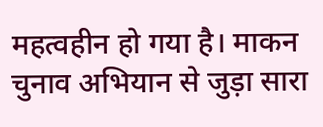महत्वहीन हो गया है। माकन चुनाव अभियान से जुड़ा सारा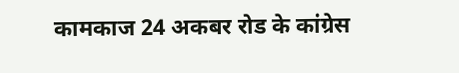कामकाज 24 अकबर रोड के कांग्रेस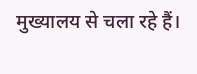मुख्यालय से चला रहे हैं।